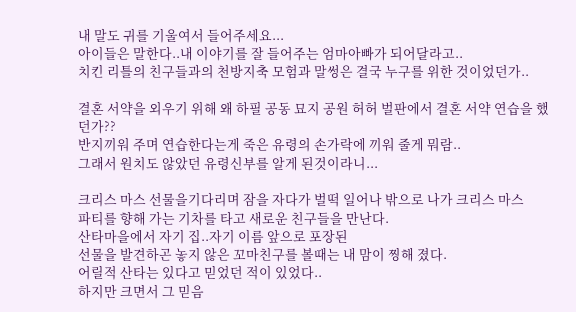내 말도 귀를 기울여서 들어주세요...
아이들은 말한다..내 이야기를 잘 들어주는 엄마아빠가 되어달라고..
치킨 리틀의 친구들과의 천방지축 모험과 말썽은 결국 누구를 위한 것이었던가..

결혼 서약을 외우기 위해 왜 하필 공동 묘지 공원 허허 벌판에서 결혼 서약 연습을 했던가??
반지끼워 주며 연습한다는게 죽은 유령의 손가락에 끼워 줄게 뭐람..
그래서 원치도 않았던 유령신부를 알게 된것이라니...

크리스 마스 선물을기다리며 잠을 자다가 벌떡 일어나 밖으로 나가 크리스 마스
파티를 향해 가는 기차를 타고 새로운 친구들을 만난다.
산타마을에서 자기 집..자기 이름 앞으로 포장된
선물을 발견하곤 놓지 않은 꼬마친구를 볼때는 내 맘이 찡해 졌다.
어릴적 산타는 있다고 믿었던 적이 있었다..
하지만 크면서 그 믿음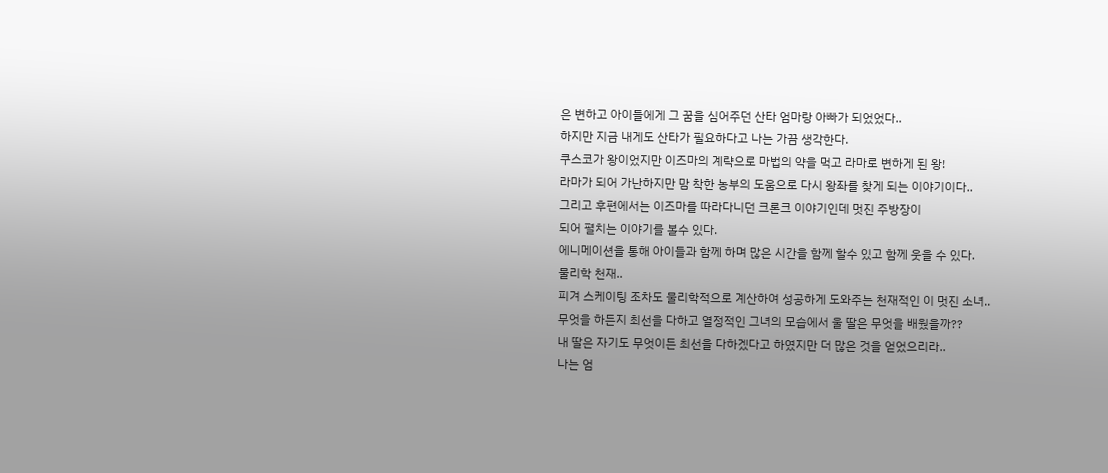은 변하고 아이들에게 그 꿈을 심어주던 산타 엄마랑 아빠가 되었었다..
하지만 지금 내게도 산타가 필요하다고 나는 가끔 생각한다.
쿠스코가 왕이었지만 이즈마의 계략으로 마법의 약을 먹고 라마로 변하게 된 왕!
라마가 되어 가난하지만 맘 착한 농부의 도움으로 다시 왕좌를 찾게 되는 이야기이다..
그리고 후편에서는 이즈마를 따라다니던 크론크 이야기인데 멋진 주방장이
되어 펼치는 이야기를 볼수 있다.
에니메이션을 통해 아이들과 함께 하며 많은 시간을 함께 할수 있고 함께 웃을 수 있다.
물리학 천재..
피겨 스케이팅 조차도 물리학적으로 계산하여 성공하게 도와주는 천재적인 이 멋진 소녀..
무엇을 하든지 최선을 다하고 열정적인 그녀의 모습에서 울 딸은 무엇을 배웠을까??
내 딸은 자기도 무엇이든 최선을 다하겠다고 하였지만 더 많은 것을 얻었으리라..
나는 엄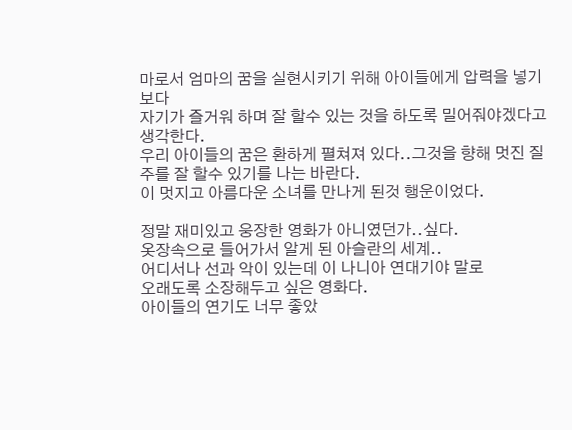마로서 엄마의 꿈을 실현시키기 위해 아이들에게 압력을 넣기 보다
자기가 즐거워 하며 잘 할수 있는 것을 하도록 밀어줘야겠다고 생각한다.
우리 아이들의 꿈은 환하게 펼쳐져 있다..그것을 향해 멋진 질주를 잘 할수 있기를 나는 바란다.
이 멋지고 아름다운 소녀를 만나게 된것 행운이었다.

정말 재미있고 웅장한 영화가 아니였던가..싶다.
옷장속으로 들어가서 알게 된 아슬란의 세계..
어디서나 선과 악이 있는데 이 나니아 연대기야 말로
오래도록 소장해두고 싶은 영화다.
아이들의 연기도 너무 좋았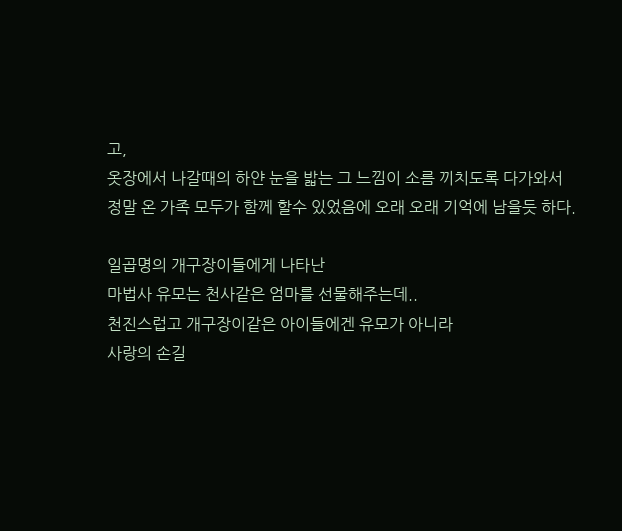고,
옷장에서 나갈때의 하얀 눈을 밟는 그 느낌이 소름 끼치도록 다가와서
정말 온 가족 모두가 함께 할수 있었음에 오래 오래 기억에 남을듯 하다.

일곱명의 개구장이들에게 나타난
마법사 유모는 천사같은 엄마를 선물해주는데..
천진스럽고 개구장이같은 아이들에겐 유모가 아니라
사랑의 손길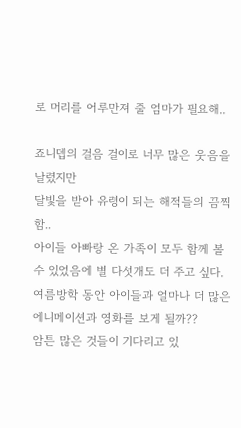로 머리를 어루만져 줄 엄마가 필요해..

죠니뎁의 걸음 걸이로 너무 많은 웃음을 날렸지만
달빛을 받아 유령이 되는 해적들의 끔찍함..
아이들 아빠랑 온 가족이 모두 함께 볼수 있었음에 별 다섯개도 더 주고 싶다.
여름방학 동안 아이들과 얼마나 더 많은 에니메이션과 영화를 보게 될까??
암튼 많은 것들이 기다리고 있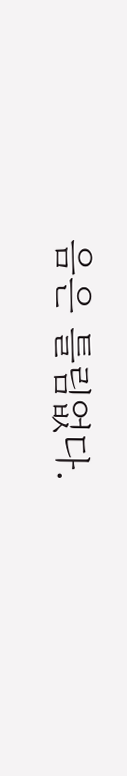음은 틀림없다.